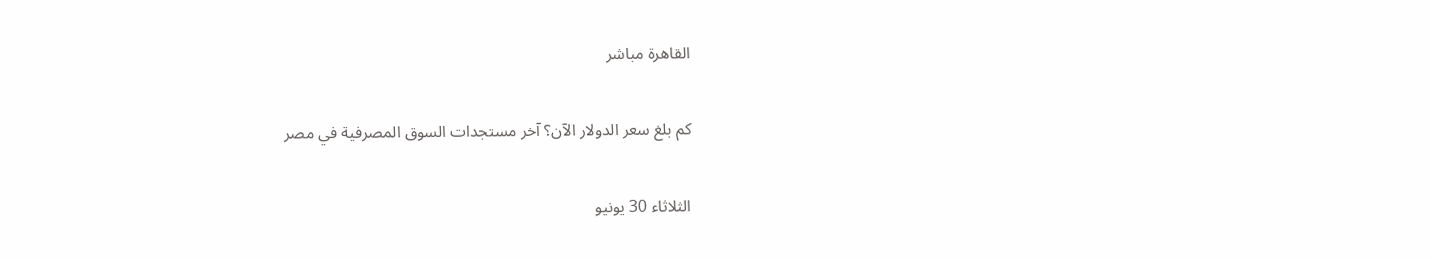القاهرة مباشر

كم بلغ سعر الدولار الآن؟ آخر مستجدات السوق المصرفية في مصر

الثلاثاء 30 يونيو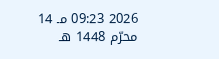2026 09:23 مـ 14 محرّم 1448 هـ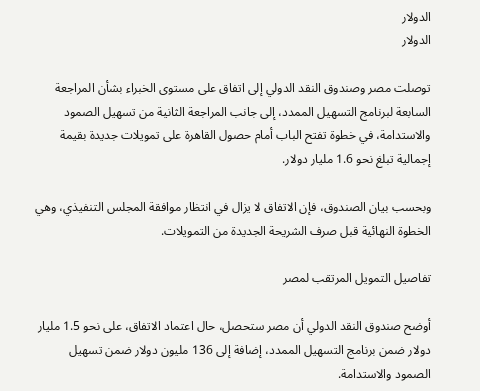الدولار
الدولار

توصلت مصر وصندوق النقد الدولي إلى اتفاق على مستوى الخبراء بشأن المراجعة السابعة لبرنامج التسهيل الممدد، إلى جانب المراجعة الثانية من تسهيل الصمود والاستدامة، في خطوة تفتح الباب أمام حصول القاهرة على تمويلات جديدة بقيمة إجمالية تبلغ نحو 1.6 مليار دولار.

وبحسب بيان الصندوق، فإن الاتفاق لا يزال في انتظار موافقة المجلس التنفيذي، وهي الخطوة النهائية قبل صرف الشريحة الجديدة من التمويلات.

تفاصيل التمويل المرتقب لمصر

أوضح صندوق النقد الدولي أن مصر ستحصل، حال اعتماد الاتفاق، على نحو 1.5 مليار دولار ضمن برنامج التسهيل الممدد، إضافة إلى 136 مليون دولار ضمن تسهيل الصمود والاستدامة.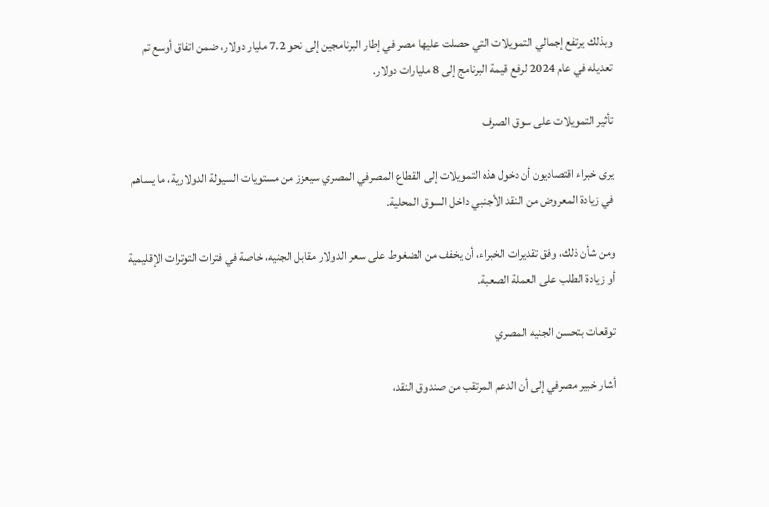وبذلك يرتفع إجمالي التمويلات التي حصلت عليها مصر في إطار البرنامجين إلى نحو 7.2 مليار دولار، ضمن اتفاق أوسع تم تعديله في عام 2024 لرفع قيمة البرنامج إلى 8 مليارات دولار.

تأثير التمويلات على سوق الصرف

يرى خبراء اقتصاديون أن دخول هذه التمويلات إلى القطاع المصرفي المصري سيعزز من مستويات السيولة الدولارية، ما يساهم في زيادة المعروض من النقد الأجنبي داخل السوق المحلية.

ومن شأن ذلك، وفق تقديرات الخبراء، أن يخفف من الضغوط على سعر الدولار مقابل الجنيه، خاصة في فترات التوترات الإقليمية أو زيادة الطلب على العملة الصعبة.

توقعات بتحسن الجنيه المصري

أشار خبير مصرفي إلى أن الدعم المرتقب من صندوق النقد،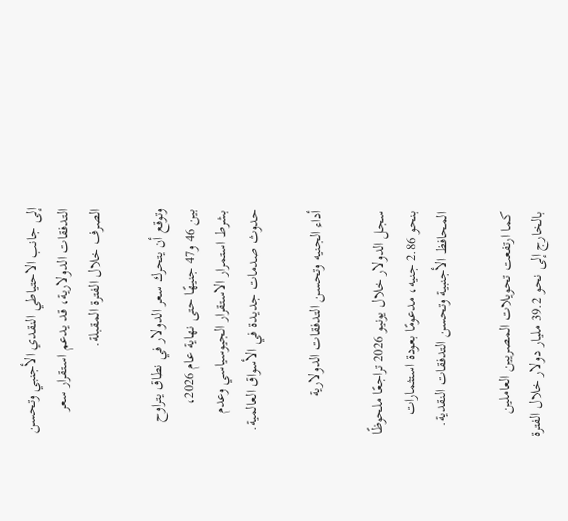إلى جانب الاحتياطي النقدي الأجنبي وتحسن التدفقات الدولارية، قد يدعم استقرار سعر الصرف خلال الفترة المقبلة.

وتوقع أن يتحرك سعر الدولار في نطاق يتراوح بين 46 و47 جنيهًا حتى نهاية عام 2026، بشرط استمرار الاستقرار الجيوسياسي وعدم حدوث صدمات جديدة في الأسواق العالمية.

أداء الجنيه وتحسن التدفقات الدولارية

سجل الدولار خلال يونيو 2026 تراجعًا ملحوظًا بنحو 2.86 جنيه، مدعومًا بعودة استثمارات المحافظ الأجنبية وتحسن التدفقات النقدية.

كما ارتفعت تحويلات المصريين العاملين بالخارج إلى نحو 39.2 مليار دولار خلال الفترة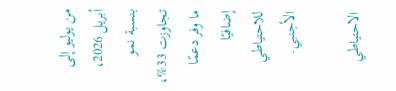من يوليو إلى أبريل 2026، بنسبة نمو تجاوزت 33%، ما وفر دعمًا إضافيًا للاحتياطي الأجنبي.

الاحتياطي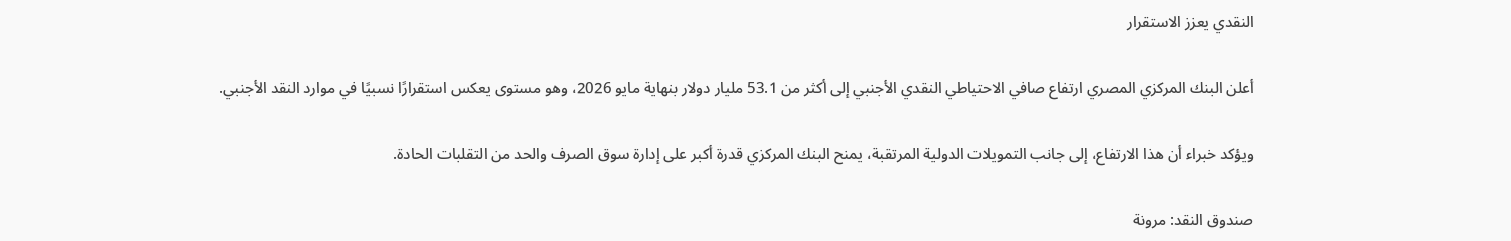النقدي يعزز الاستقرار

أعلن البنك المركزي المصري ارتفاع صافي الاحتياطي النقدي الأجنبي إلى أكثر من 53.1 مليار دولار بنهاية مايو 2026، وهو مستوى يعكس استقرارًا نسبيًا في موارد النقد الأجنبي.

ويؤكد خبراء أن هذا الارتفاع، إلى جانب التمويلات الدولية المرتقبة، يمنح البنك المركزي قدرة أكبر على إدارة سوق الصرف والحد من التقلبات الحادة.

صندوق النقد: مرونة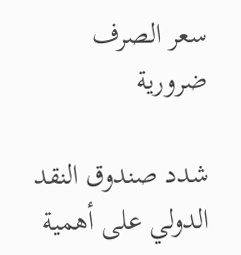سعر الصرف ضرورية

شدد صندوق النقد الدولي على أهمية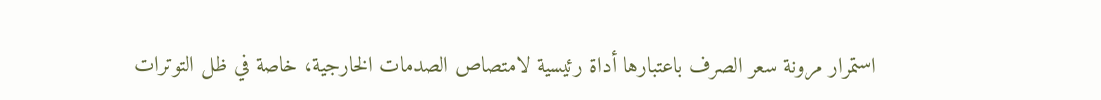استمرار مرونة سعر الصرف باعتبارها أداة رئيسية لامتصاص الصدمات الخارجية، خاصة في ظل التوترات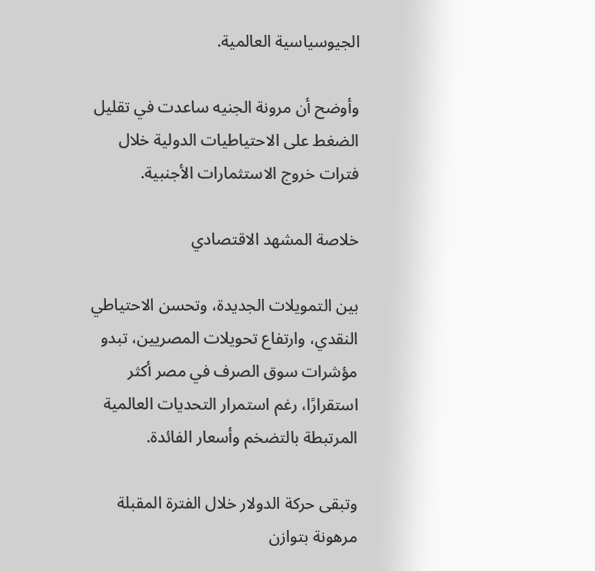الجيوسياسية العالمية.

وأوضح أن مرونة الجنيه ساعدت في تقليل الضغط على الاحتياطيات الدولية خلال فترات خروج الاستثمارات الأجنبية.

خلاصة المشهد الاقتصادي

بين التمويلات الجديدة، وتحسن الاحتياطي النقدي، وارتفاع تحويلات المصريين، تبدو مؤشرات سوق الصرف في مصر أكثر استقرارًا، رغم استمرار التحديات العالمية المرتبطة بالتضخم وأسعار الفائدة.

وتبقى حركة الدولار خلال الفترة المقبلة مرهونة بتوازن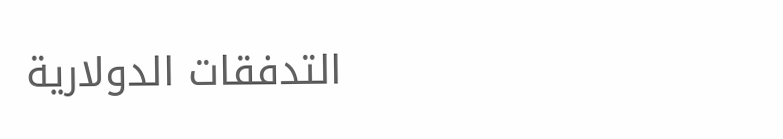التدفقات الدولارية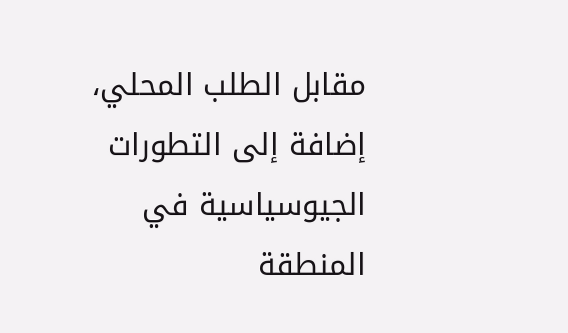مقابل الطلب المحلي، إضافة إلى التطورات الجيوسياسية في المنطقة